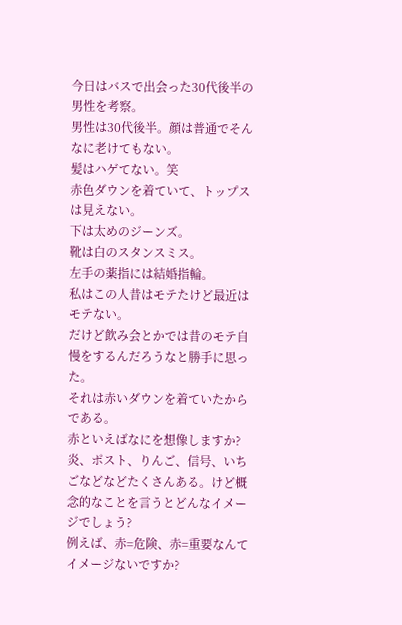今日はバスで出会った30代後半の男性を考察。
男性は30代後半。顔は普通でそんなに老けてもない。
髪はハゲてない。笑
赤色ダウンを着ていて、トップスは見えない。
下は太めのジーンズ。
靴は白のスタンスミス。
左手の薬指には結婚指輪。
私はこの人昔はモテたけど最近はモテない。
だけど飲み会とかでは昔のモテ自慢をするんだろうなと勝手に思った。
それは赤いダウンを着ていたからである。
赤といえばなにを想像しますか?
炎、ポスト、りんご、信号、いちごなどなどたくさんある。けど概念的なことを言うとどんなイメージでしょう?
例えば、赤=危険、赤=重要なんてイメージないですか?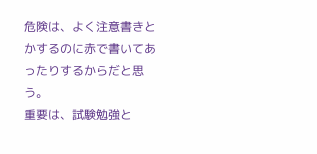危険は、よく注意書きとかするのに赤で書いてあったりするからだと思う。
重要は、試験勉強と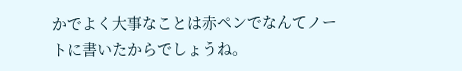かでよく大事なことは赤ペンでなんてノートに書いたからでしょうね。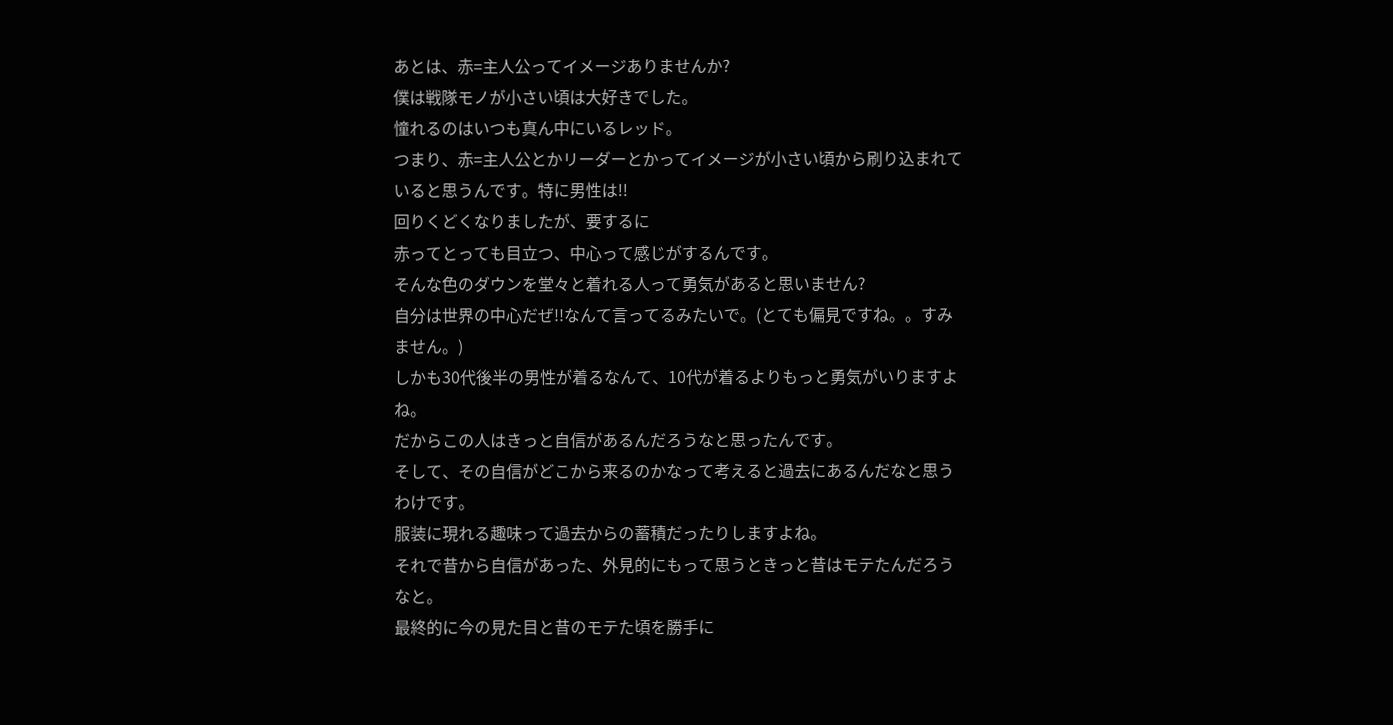あとは、赤=主人公ってイメージありませんか?
僕は戦隊モノが小さい頃は大好きでした。
憧れるのはいつも真ん中にいるレッド。
つまり、赤=主人公とかリーダーとかってイメージが小さい頃から刷り込まれていると思うんです。特に男性は!!
回りくどくなりましたが、要するに
赤ってとっても目立つ、中心って感じがするんです。
そんな色のダウンを堂々と着れる人って勇気があると思いません?
自分は世界の中心だぜ!!なんて言ってるみたいで。(とても偏見ですね。。すみません。)
しかも30代後半の男性が着るなんて、10代が着るよりもっと勇気がいりますよね。
だからこの人はきっと自信があるんだろうなと思ったんです。
そして、その自信がどこから来るのかなって考えると過去にあるんだなと思うわけです。
服装に現れる趣味って過去からの蓄積だったりしますよね。
それで昔から自信があった、外見的にもって思うときっと昔はモテたんだろうなと。
最終的に今の見た目と昔のモテた頃を勝手に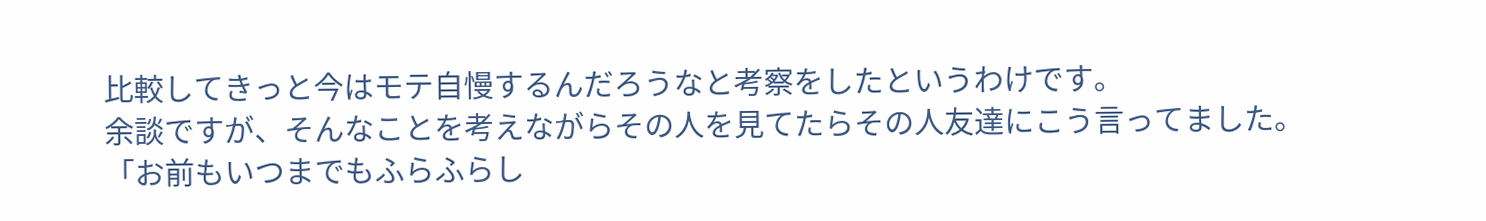比較してきっと今はモテ自慢するんだろうなと考察をしたというわけです。
余談ですが、そんなことを考えながらその人を見てたらその人友達にこう言ってました。
「お前もいつまでもふらふらし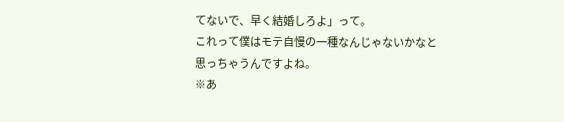てないで、早く結婚しろよ」って。
これって僕はモテ自慢の一種なんじゃないかなと思っちゃうんですよね。
※あ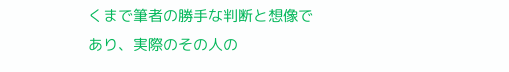くまで筆者の勝手な判断と想像であり、実際のその人の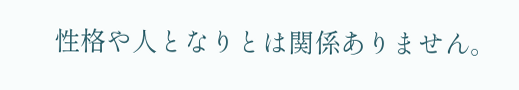性格や人となりとは関係ありません。